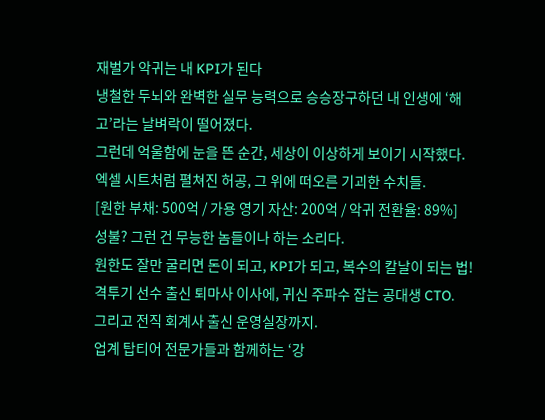재벌가 악귀는 내 KPI가 된다
냉철한 두뇌와 완벽한 실무 능력으로 승승장구하던 내 인생에 ‘해고’라는 날벼락이 떨어졌다.
그런데 억울함에 눈을 뜬 순간, 세상이 이상하게 보이기 시작했다.
엑셀 시트처럼 펼쳐진 허공, 그 위에 떠오른 기괴한 수치들.
[원한 부채: 500억 / 가용 영기 자산: 200억 / 악귀 전환율: 89%]
성불? 그런 건 무능한 놈들이나 하는 소리다.
원한도 잘만 굴리면 돈이 되고, KPI가 되고, 복수의 칼날이 되는 법!
격투기 선수 출신 퇴마사 이사에, 귀신 주파수 잡는 공대생 CTO.
그리고 전직 회계사 출신 운영실장까지.
업계 탑티어 전문가들과 함께하는 ‘강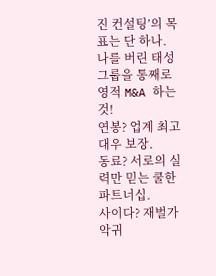진 컨설팅’의 목표는 단 하나.
나를 버린 태성그룹을 통째로 영적 M&A 하는 것!
연봉? 업계 최고 대우 보장.
동료? 서로의 실력만 믿는 쿨한 파트너십.
사이다? 재벌가 악귀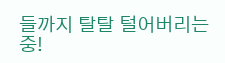들까지 탈탈 털어버리는 중!